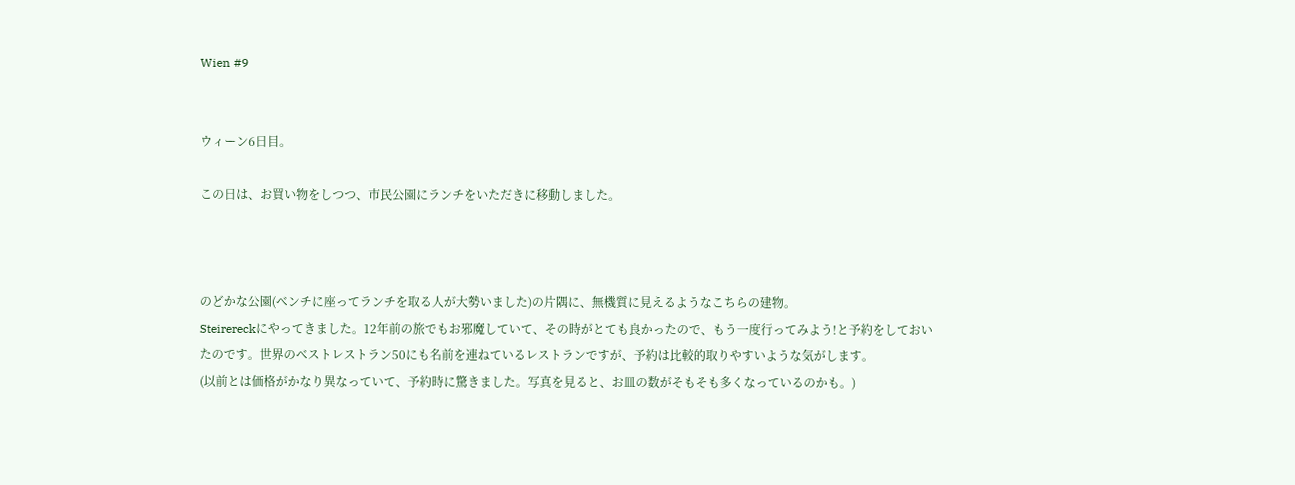Wien #9


ウィーン6日目。

この日は、お買い物をしつつ、市民公園にランチをいただきに移動しました。



のどかな公園(ベンチに座ってランチを取る人が大勢いました)の片隅に、無機質に見えるようなこちらの建物。
Steirereckにやってきました。12年前の旅でもお邪魔していて、その時がとても良かったので、もう一度行ってみよう!と予約をしておいたのです。世界のベストレストラン50にも名前を連ねているレストランですが、予約は比較的取りやすいような気がします。
(以前とは価格がかなり異なっていて、予約時に驚きました。写真を見ると、お皿の数がそもそも多くなっているのかも。)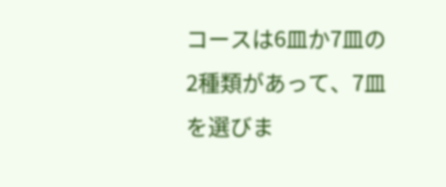コースは6皿か7皿の2種類があって、7皿を選びま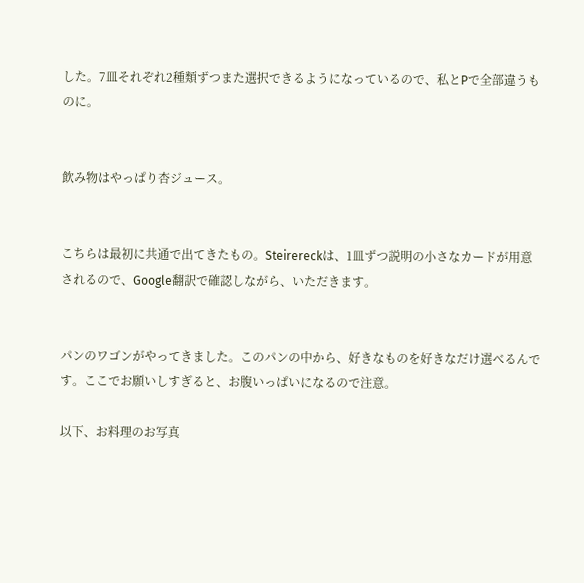した。7皿それぞれ2種類ずつまた選択できるようになっているので、私とPで全部違うものに。


飲み物はやっぱり杏ジュース。


こちらは最初に共通で出てきたもの。Steirereckは、1皿ずつ説明の小さなカードが用意されるので、Google翻訳で確認しながら、いただきます。


パンのワゴンがやってきました。このパンの中から、好きなものを好きなだけ選べるんです。ここでお願いしすぎると、お腹いっぱいになるので注意。

以下、お料理のお写真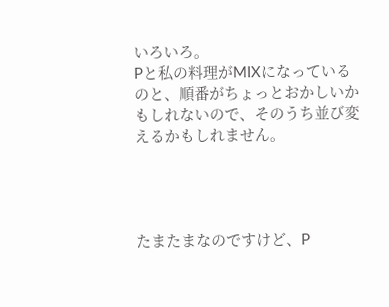いろいろ。
Pと私の料理がMIXになっているのと、順番がちょっとおかしいかもしれないので、そのうち並び変えるかもしれません。




たまたまなのですけど、P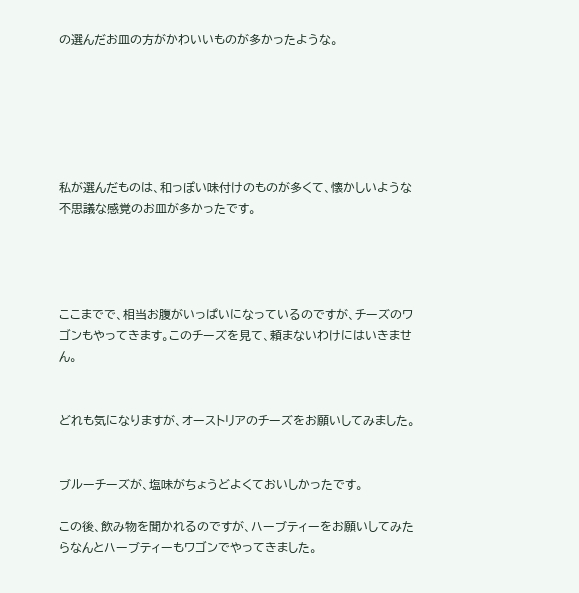の選んだお皿の方がかわいいものが多かったような。






私が選んだものは、和っぽい味付けのものが多くて、懐かしいような不思議な感覚のお皿が多かったです。




ここまでで、相当お腹がいっぱいになっているのですが、チーズのワゴンもやってきます。このチーズを見て、頼まないわけにはいきません。


どれも気になりますが、オーストリアのチーズをお願いしてみました。


ブルーチーズが、塩味がちょうどよくておいしかったです。

この後、飲み物を聞かれるのですが、ハーブティーをお願いしてみたらなんとハーブティーもワゴンでやってきました。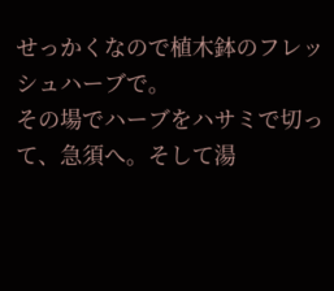せっかくなので植木鉢のフレッシュハーブで。
その場でハーブをハサミで切って、急須へ。そして湯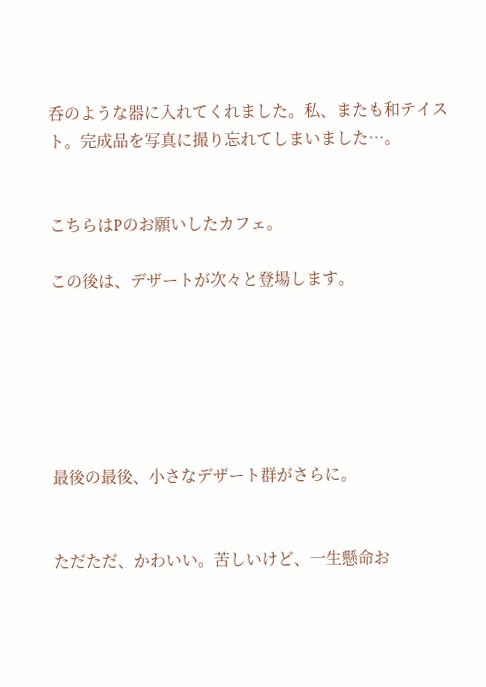呑のような器に入れてくれました。私、またも和テイスト。完成品を写真に撮り忘れてしまいました…。


こちらはPのお願いしたカフェ。

この後は、デザートが次々と登場します。






最後の最後、小さなデザート群がさらに。


ただただ、かわいい。苦しいけど、一生懸命お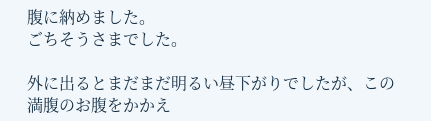腹に納めました。
ごちそうさまでした。

外に出るとまだまだ明るい昼下がりでしたが、この満腹のお腹をかかえ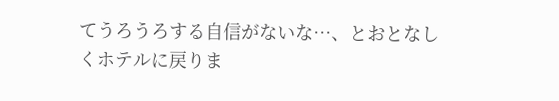てうろうろする自信がないな…、とおとなしくホテルに戻りま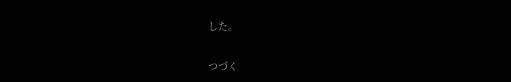した。

つづく